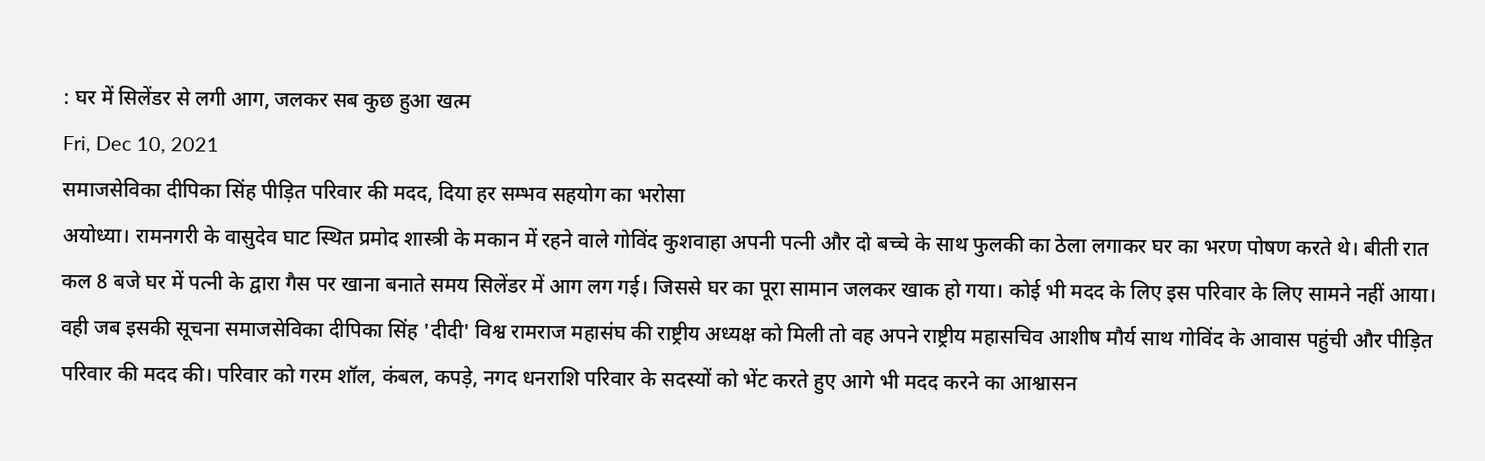: घर में सिलेंडर से लगी आग, जलकर सब कुछ हुआ खत्म
Fri, Dec 10, 2021
समाजसेविका दीपिका सिंह पीड़ित परिवार की मदद, दिया हर सम्भव सहयोग का भरोसा
अयोध्या। रामनगरी के वासुदेव घाट स्थित प्रमोद शास्त्री के मकान में रहने वाले गोविंद कुशवाहा अपनी पत्नी और दो बच्चे के साथ फुलकी का ठेला लगाकर घर का भरण पोषण करते थे। बीती रात कल 8 बजे घर में पत्नी के द्वारा गैस पर खाना बनाते समय सिलेंडर में आग लग गई। जिससे घर का पूरा सामान जलकर खाक हो गया। कोई भी मदद के लिए इस परिवार के लिए सामने नहीं आया। वही जब इसकी सूचना समाजसेविका दीपिका सिंह 'दीदी' विश्व रामराज महासंघ की राष्ट्रीय अध्यक्ष को मिली तो वह अपने राष्ट्रीय महासचिव आशीष मौर्य साथ गोविंद के आवास पहुंची और पीड़ित परिवार की मदद की। परिवार को गरम शॉल, कंबल, कपड़े, नगद धनराशि परिवार के सदस्यों को भेंट करते हुए आगे भी मदद करने का आश्वासन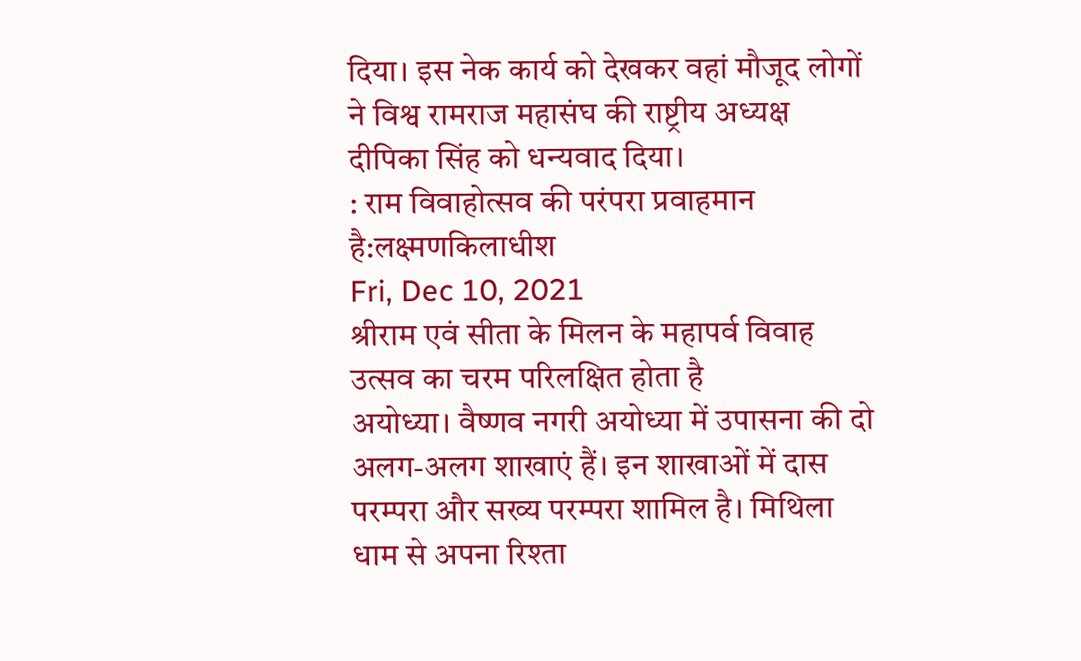दिया। इस नेक कार्य को देखकर वहां मौजूद लोगों ने विश्व रामराज महासंघ की राष्ट्रीय अध्यक्ष दीपिका सिंह को धन्यवाद दिया।
: राम विवाहोत्सव की परंपरा प्रवाहमान है:लक्ष्मणकिलाधीश
Fri, Dec 10, 2021
श्रीराम एवं सीता के मिलन के महापर्व विवाह उत्सव का चरम परिलक्षित होता है
अयोध्या। वैष्णव नगरी अयोध्या में उपासना की दो अलग-अलग शाखाएं हैं। इन शाखाओं में दास परम्परा और सख्य परम्परा शामिल है। मिथिला धाम से अपना रिश्ता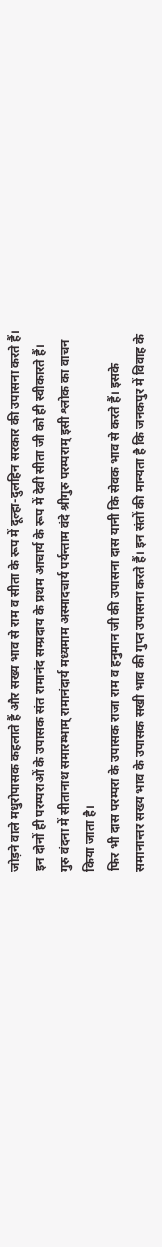जोड़ने वाले मधुरोपासक कहलाते हैं और सख्य भाव से राम व सीता के रूप में दूल्हा-दुलहिन सरकार की उपासना करते हैं। इन दोनों ही परम्पराओं के उपासक संत रामानंद सम्प्रदाय के प्रथम आचार्य के रूप में देवी सीता जी को ही स्वीकारते हैं। गुरु वंदना में सीतानाथ समारम्भाम् रामानंदार्य मध्यमाम अस्मादचार्य पर्यन्ताम वंदे श्रीगुरु परम्पराम् इसी श्लोक का वाचन किया जाता है।
फिर भी दास परम्परा के उपासक राजा राम व हनुमान जी की उपासना दास यानी कि सेवक भाव से करते हैं। इसके समानान्तर सख्य भाव के उपासक सखी भाव की गुप्त उपासना करते हैं। इन संतों की मान्यता है कि जनकपुर में विवाह के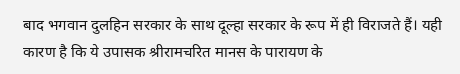बाद भगवान दुलहिन सरकार के साथ दूल्हा सरकार के रूप में ही विराजते हैं। यही कारण है कि ये उपासक श्रीरामचरित मानस के पारायण के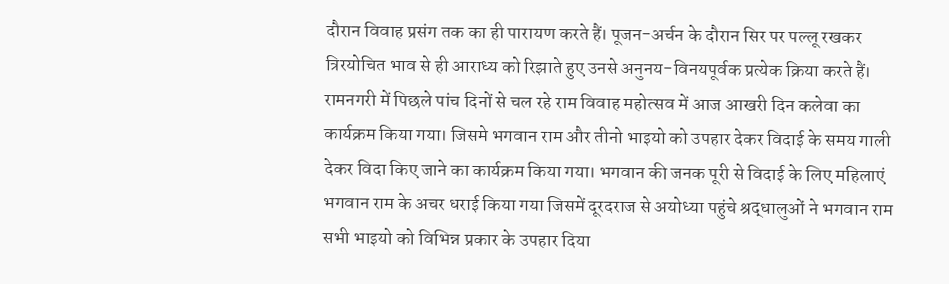दौरान विवाह प्रसंग तक का ही पारायण करते हैं। पूजन-अर्चन के दौरान सिर पर पल्लू रखकर त्रिरयोचित भाव से ही आराध्य को रिझाते हुए उनसे अनुनय-विनयपूर्वक प्रत्येक क्रिया करते हैं।
रामनगरी में पिछले पांच दिनों से चल रहे राम विवाह महोत्सव में आज आखरी दिन कलेवा का कार्यक्रम किया गया। जिसमे भगवान राम और तीनो भाइयो को उपहार देकर विदाई के समय गाली देकर विदा किए जाने का कार्यक्रम किया गया। भगवान की जनक पूरी से विदाई के लिए महिलाएं भगवान राम के अचर धराई किया गया जिसमें दूरदराज से अयोध्या पहुंचे श्रद्धालुओं ने भगवान राम सभी भाइयो को विभिन्न प्रकार के उपहार दिया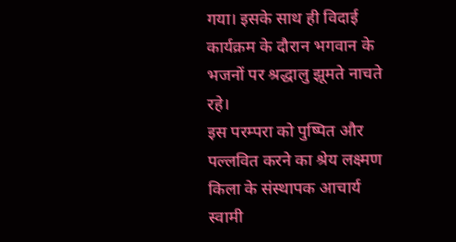गया। इसके साथ ही विदाई कार्यक्रम के दौरान भगवान के भजनों पर श्रद्धालु झूमते नाचते रहे।
इस परम्परा को पुष्पित और पल्लवित करने का श्रेय लक्ष्मण किला के संस्थापक आचार्य स्वामी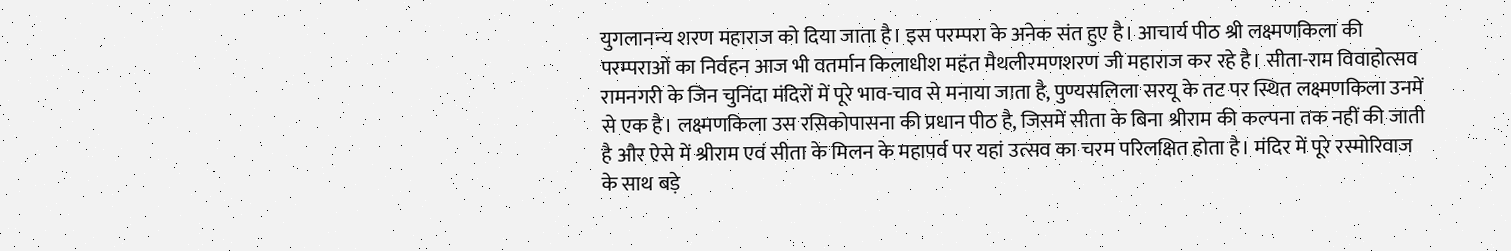युगलानन्य शरण महाराज को दिया जाता है। इस परम्परा के अनेक संत हुए है। आचार्य पीठ श्री लक्ष्मणकिला की परम्पराओं का निर्वहन आज भी वतर्मान किलाधीश महंत मैथलीरमणशरण जी महाराज कर रहे है। सीता-राम विवाहोत्सव रामनगरी के जिन चुनिंदा मंदिरों में पूरे भाव-चाव से मनाया जाता है, पुण्यसलिला सरयू के तट पर स्थित लक्ष्मणकिला उनमें से एक है। लक्ष्मणकिला उस रसिकोपासना की प्रधान पीठ है, जिसमें सीता के बिना श्रीराम की कल्पना तक नहीं की जाती है और ऐसे में श्रीराम एवं सीता के मिलन के महापर्व पर यहां उत्सव का चरम परिलक्षित होता है। मंदिर में पूरे रस्मोरिवाज के साथ बड़े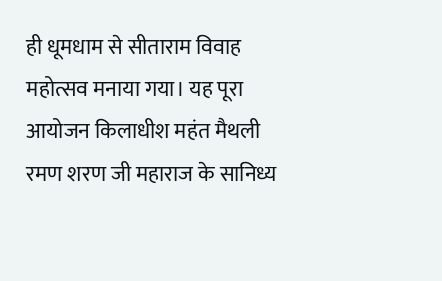ही धूमधाम से सीताराम विवाह महोत्सव मनाया गया। यह पूरा आयोजन किलाधीश महंत मैथली रमण शरण जी महाराज के सानिध्य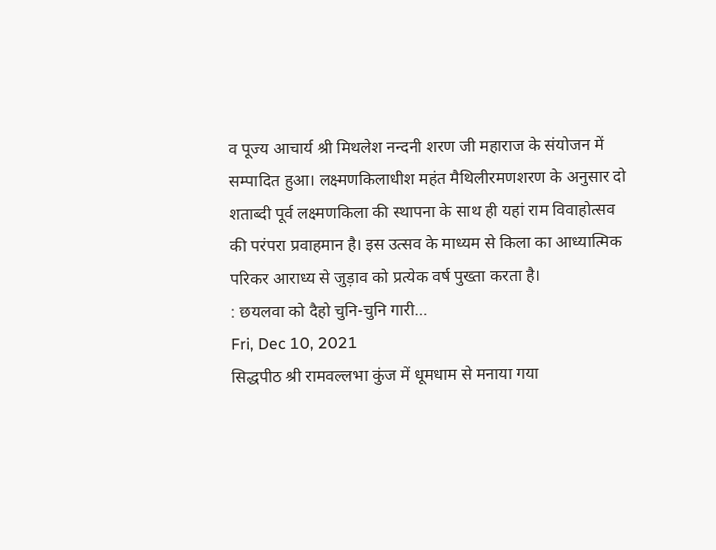व पूज्य आचार्य श्री मिथलेश नन्दनी शरण जी महाराज के संयोजन में सम्पादित हुआ। लक्ष्मणकिलाधीश महंत मैथिलीरमणशरण के अनुसार दो शताब्दी पूर्व लक्ष्मणकिला की स्थापना के साथ ही यहां राम विवाहोत्सव की परंपरा प्रवाहमान है। इस उत्सव के माध्यम से किला का आध्यात्मिक परिकर आराध्य से जुड़ाव को प्रत्येक वर्ष पुख्ता करता है।
: छयलवा को दैहो चुनि-चुनि गारी…
Fri, Dec 10, 2021
सिद्धपीठ श्री रामवल्लभा कुंज में धूमधाम से मनाया गया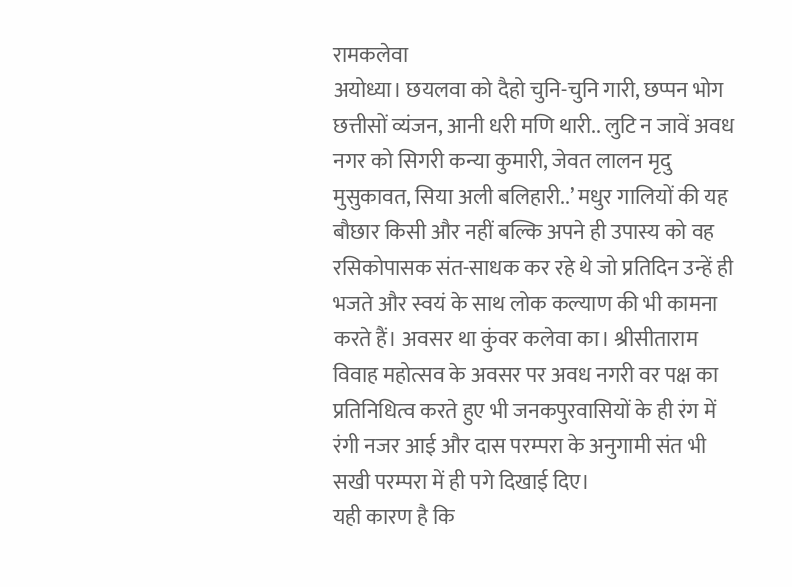रामकलेवा
अयोध्या। छयलवा को दैहो चुनि-चुनि गारी, छप्पन भोग छत्तीसों व्यंजन, आनी धरी मणि थारी.. लुटि न जावें अवध नगर को सिगरी कन्या कुमारी, जेवत लालन मृदु मुसुकावत, सिया अली बलिहारी..’ मधुर गालियों की यह बौछार किसी और नहीं बल्कि अपने ही उपास्य को वह रसिकोपासक संत-साधक कर रहे थे जो प्रतिदिन उन्हें ही भजते और स्वयं के साथ लोक कल्याण की भी कामना करते हैं। अवसर था कुंवर कलेवा का। श्रीसीताराम विवाह महोत्सव के अवसर पर अवध नगरी वर पक्ष का प्रतिनिधित्व करते हुए भी जनकपुरवासियों के ही रंग में रंगी नजर आई और दास परम्परा के अनुगामी संत भी सखी परम्परा में ही पगे दिखाई दिए।
यही कारण है कि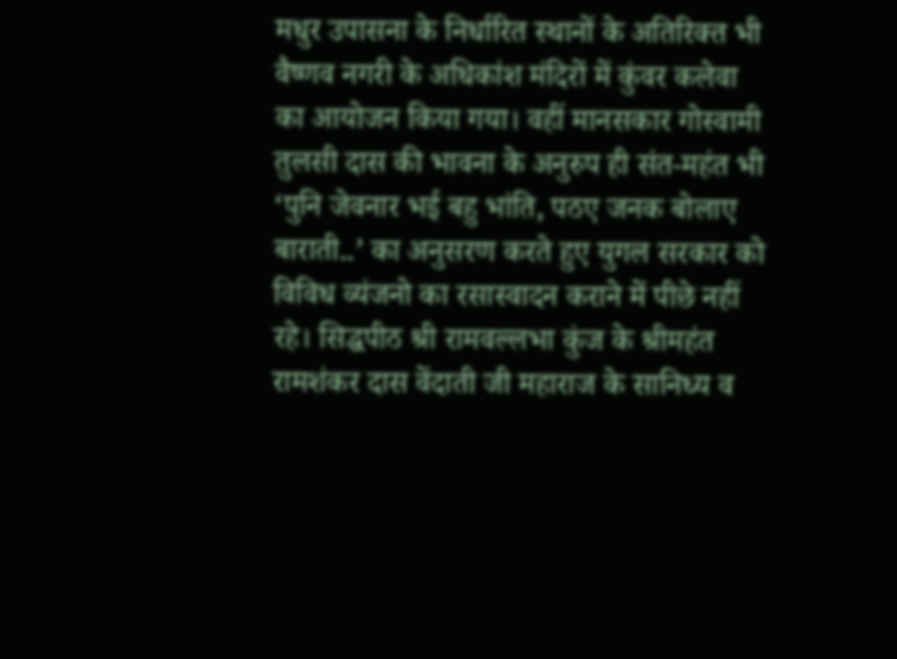मधुर उपासना के निर्धारित स्थानों के अतिरिक्त भी वैष्णव नगरी के अधिकांश मंदिरों में कुंवर कलेवा का आयोजन किया गया। वहीं मानसकार गोस्वामी तुलसी दास की भावना के अनुरुप ही संत-महंत भी ‘पुनि जेवनार भई बहु भांति, पठए जनक बोलाए बाराती..’ का अनुसरण करते हुए युगल सरकार को विविध व्यंजनो का रसास्वादन कराने में पीछे नहीं रहे। सिद्धपीठ श्री रामवल्लभा कुंज के श्रीमहंत रामशंकर दास वेंदाती जी महाराज के सानिध्य व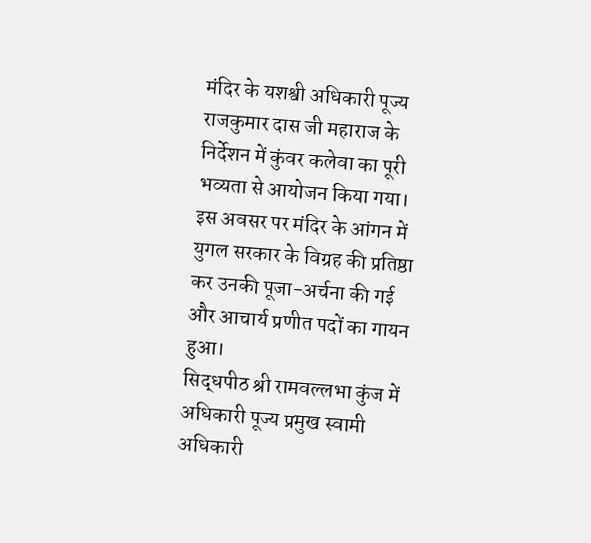मंदिर के यशश्वी अधिकारी पूज्य राजकुमार दास जी महाराज के निर्देशन में कुंवर कलेवा का पूरी भव्यता से आयोजन किया गया। इस अवसर पर मंदिर के आंगन में युगल सरकार के विग्रह की प्रतिष्ठा कर उनकी पूजा-अर्चना की गई और आचार्य प्रणीत पदों का गायन हुआ।
सिद्धपीठ श्री रामवल्लभा कुंज में अधिकारी पूज्य प्रमुख स्वामी अधिकारी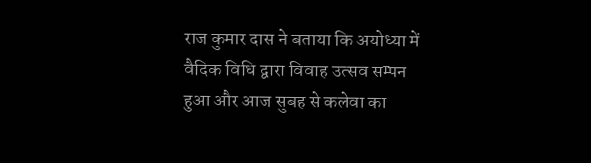राज कुमार दास ने बताया कि अयोध्या में वैदिक विधि द्वारा विवाह उत्सव सम्पन हुआ और आज सुबह से कलेवा का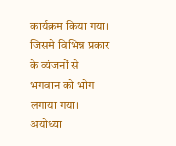कार्यक्रम किया गया। जिसमे विभिन्न प्रकार के व्यंजनों से भगवान को भोग लगाया गया। अयोध्या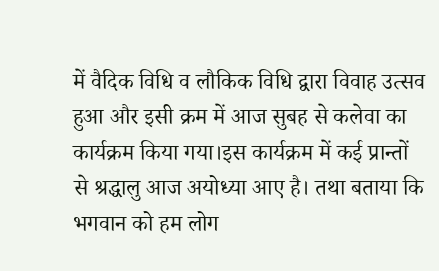में वैदिक विधि व लौकिक विधि द्वारा विवाह उत्सव हुआ और इसी क्रम में आज सुबह से कलेवा का कार्यक्रम किया गया।इस कार्यक्रम में कई प्रान्तों से श्रद्धालु आज अयोध्या आए है। तथा बताया कि भगवान को हम लोग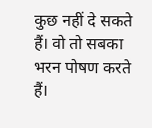कुछ नहीं दे सकते हैं। वो तो सबका भरन पोषण करते हैं।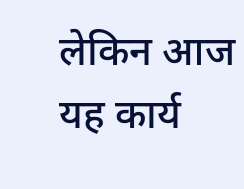लेकिन आज यह कार्य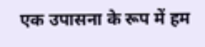एक उपासना के रूप में हम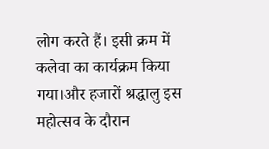लोग करते हैं। इसी क्रम में कलेवा का कार्यक्रम किया गया।और हजारों श्रद्धालु इस महोत्सव के दौरान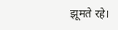झूमते रहे।